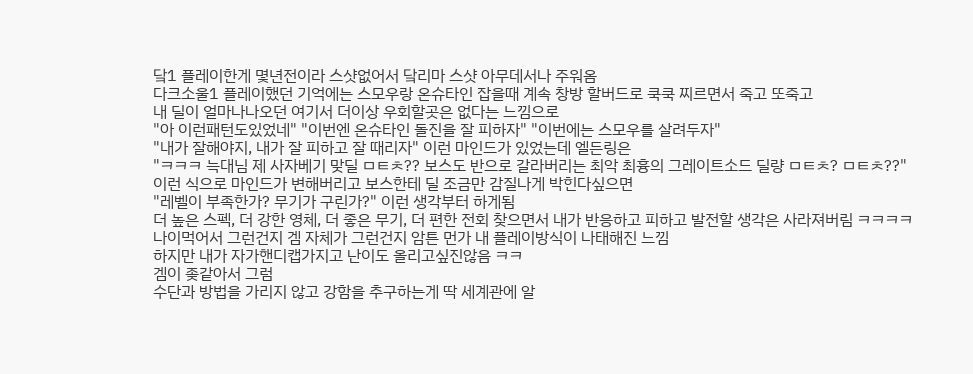닼1 플레이한게 몇년전이라 스샷없어서 닼리마 스샷 아무데서나 주워옴
다크소울1 플레이했던 기억에는 스모우랑 온슈타인 잡을때 계속 창방 할버드로 쿡쿡 찌르면서 죽고 또죽고
내 딜이 얼마나나오던 여기서 더이상 우회할곳은 없다는 느낌으로
"아 이런패턴도있었네" "이번엔 온슈타인 돌진을 잘 피하자" "이번에는 스모우를 살려두자"
"내가 잘해야지, 내가 잘 피하고 잘 때리자" 이런 마인드가 있었는데 엘든링은
"ㅋㅋㅋ 늑대님 제 사자베기 맞딜 ㅁㅌㅊ?? 보스도 반으로 갈라버리는 최악 최흉의 그레이트소드 딜량 ㅁㅌㅊ? ㅁㅌㅊ??"
이런 식으로 마인드가 변해버리고 보스한테 딜 조금만 감질나게 박힌다싶으면
"레벨이 부족한가? 무기가 구린가?" 이런 생각부터 하게됨
더 높은 스펙, 더 강한 영체, 더 좋은 무기, 더 편한 전회 찾으면서 내가 반응하고 피하고 발전할 생각은 사라져버림 ㅋㅋㅋㅋ
나이먹어서 그런건지 겜 자체가 그런건지 암튼 먼가 내 플레이방식이 나태해진 느낌
하지만 내가 자가핸디캡가지고 난이도 올리고싶진않음 ㅋㅋ
겜이 좆같아서 그럼
수단과 방법을 가리지 않고 강함을 추구하는게 딱 세계관에 알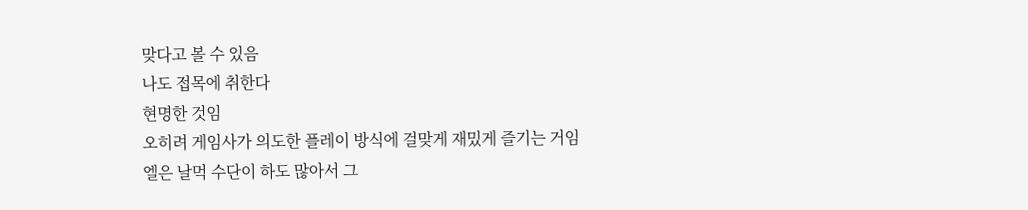맞다고 볼 수 있음
나도 접목에 취한다
현명한 것임
오히려 게임사가 의도한 플레이 방식에 걸맞게 재밌게 즐기는 거임
엘은 날먹 수단이 하도 많아서 그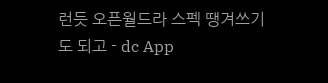런듯 오픈월드라 스펙 땡겨쓰기도 되고 - dc App